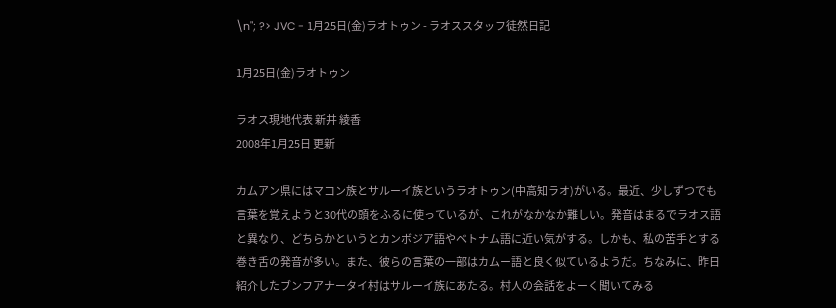\n"; ?> JVC - 1月25日(金)ラオトゥン - ラオススタッフ徒然日記

1月25日(金)ラオトゥン

ラオス現地代表 新井 綾香
2008年1月25日 更新

カムアン県にはマコン族とサルーイ族というラオトゥン(中高知ラオ)がいる。最近、少しずつでも言葉を覚えようと30代の頭をふるに使っているが、これがなかなか難しい。発音はまるでラオス語と異なり、どちらかというとカンボジア語やベトナム語に近い気がする。しかも、私の苦手とする巻き舌の発音が多い。また、彼らの言葉の一部はカムー語と良く似ているようだ。ちなみに、昨日紹介したブンフアナータイ村はサルーイ族にあたる。村人の会話をよーく聞いてみる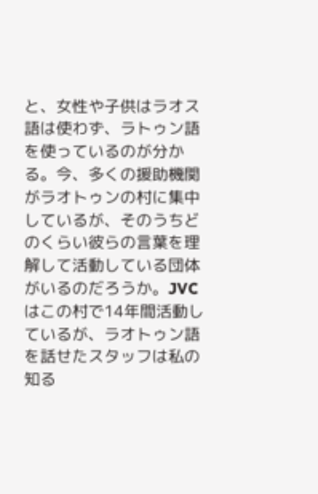と、女性や子供はラオス語は使わず、ラトゥン語を使っているのが分かる。今、多くの援助機関がラオトゥンの村に集中しているが、そのうちどのくらい彼らの言葉を理解して活動している団体がいるのだろうか。JVCはこの村で14年間活動しているが、ラオトゥン語を話せたスタッフは私の知る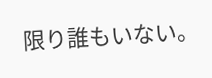限り誰もいない。